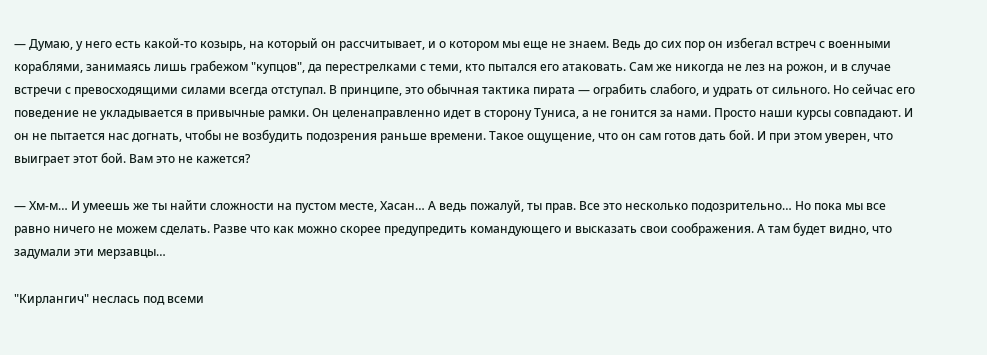— Думаю, у него есть какой-то козырь, на который он рассчитывает, и о котором мы еще не знаем. Ведь до сих пор он избегал встреч с военными кораблями, занимаясь лишь грабежом "купцов", да перестрелками с теми, кто пытался его атаковать. Сам же никогда не лез на рожон, и в случае встречи с превосходящими силами всегда отступал. В принципе, это обычная тактика пирата — ограбить слабого, и удрать от сильного. Но сейчас его поведение не укладывается в привычные рамки. Он целенаправленно идет в сторону Туниса, а не гонится за нами. Просто наши курсы совпадают. И он не пытается нас догнать, чтобы не возбудить подозрения раньше времени. Такое ощущение, что он сам готов дать бой. И при этом уверен, что выиграет этот бой. Вам это не кажется?

— Хм-м… И умеешь же ты найти сложности на пустом месте, Хасан… А ведь пожалуй, ты прав. Все это несколько подозрительно… Но пока мы все равно ничего не можем сделать. Разве что как можно скорее предупредить командующего и высказать свои соображения. А там будет видно, что задумали эти мерзавцы…

"Кирлангич" неслась под всеми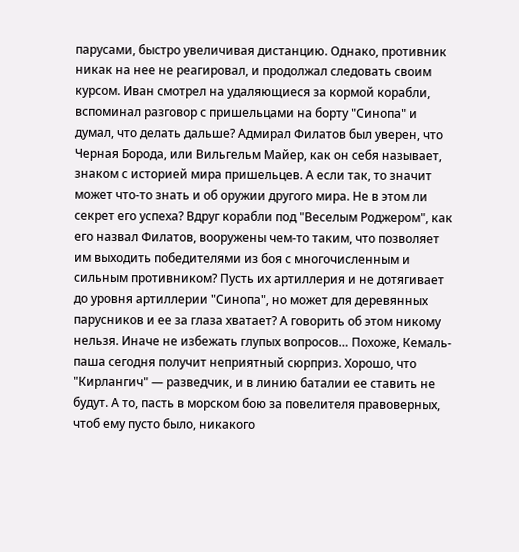парусами, быстро увеличивая дистанцию. Однако, противник никак на нее не реагировал, и продолжал следовать своим курсом. Иван смотрел на удаляющиеся за кормой корабли, вспоминал разговор с пришельцами на борту "Синопа" и думал, что делать дальше? Адмирал Филатов был уверен, что Черная Борода, или Вильгельм Майер, как он себя называет, знаком с историей мира пришельцев. А если так, то значит может что-то знать и об оружии другого мира. Не в этом ли секрет его успеха? Вдруг корабли под "Веселым Роджером", как его назвал Филатов, вооружены чем-то таким, что позволяет им выходить победителями из боя с многочисленным и сильным противником? Пусть их артиллерия и не дотягивает до уровня артиллерии "Синопа", но может для деревянных парусников и ее за глаза хватает? А говорить об этом никому нельзя. Иначе не избежать глупых вопросов… Похоже, Кемаль-паша сегодня получит неприятный сюрприз. Хорошо, что "Кирлангич" — разведчик, и в линию баталии ее ставить не будут. А то, пасть в морском бою за повелителя правоверных, чтоб ему пусто было, никакого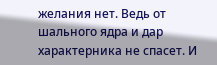желания нет. Ведь от шального ядра и дар характерника не спасет. И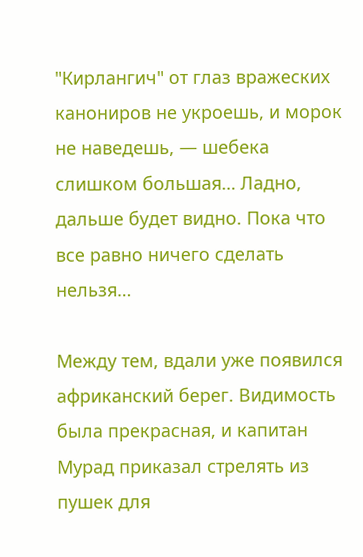"Кирлангич" от глаз вражеских канониров не укроешь, и морок не наведешь, — шебека слишком большая… Ладно, дальше будет видно. Пока что все равно ничего сделать нельзя…

Между тем, вдали уже появился африканский берег. Видимость была прекрасная, и капитан Мурад приказал стрелять из пушек для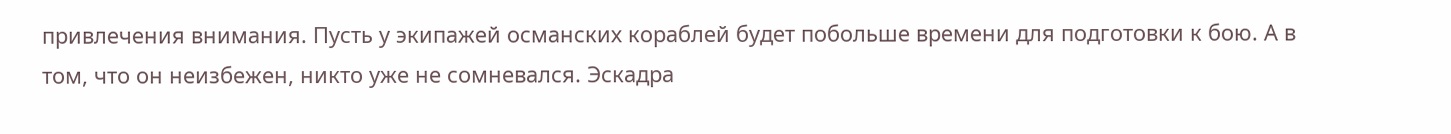привлечения внимания. Пусть у экипажей османских кораблей будет побольше времени для подготовки к бою. А в том, что он неизбежен, никто уже не сомневался. Эскадра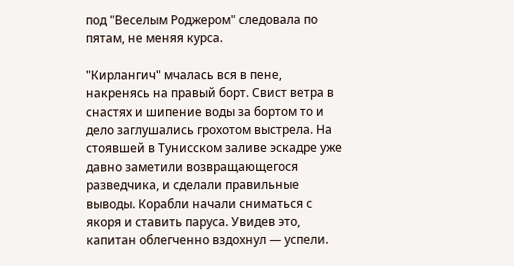под "Веселым Роджером" следовала по пятам, не меняя курса.

"Кирлангич" мчалась вся в пене, накренясь на правый борт. Свист ветра в снастях и шипение воды за бортом то и дело заглушались грохотом выстрела. На стоявшей в Тунисском заливе эскадре уже давно заметили возвращающегося разведчика, и сделали правильные выводы. Корабли начали сниматься с якоря и ставить паруса. Увидев это, капитан облегченно вздохнул — успели.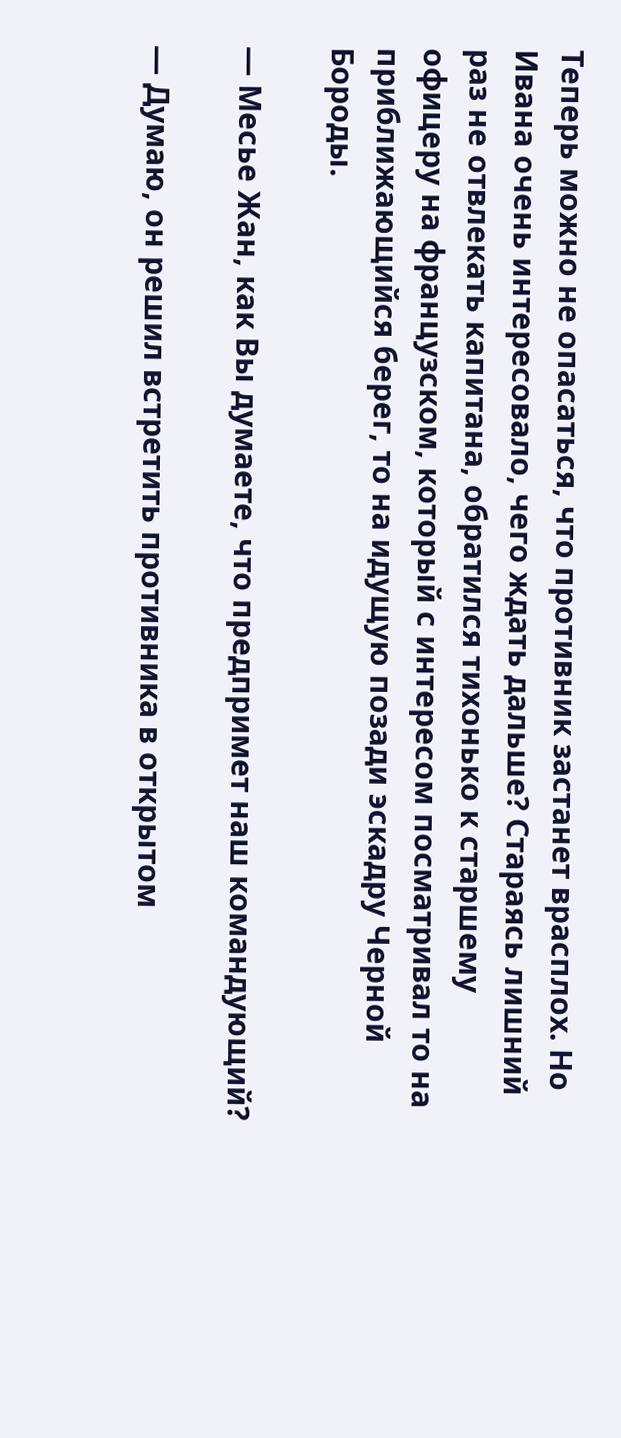Теперь можно не опасаться, что противник застанет врасплох. Но Ивана очень интересовало, чего ждать дальше? Стараясь лишний раз не отвлекать капитана, обратился тихонько к старшему офицеру на французском, который с интересом посматривал то на приближающийся берег, то на идущую позади эскадру Черной Бороды.

— Месье Жан, как Вы думаете, что предпримет наш командующий?

— Думаю, он решил встретить противника в открытом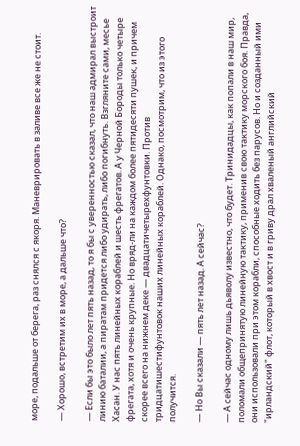море, подальше от берега, раз снялся с якоря. Маневрировать в заливе все же не стоит.

— Хорошо, встретим их в море, а дальше что?

— Если бы это было лет пять назад, то я бы с уверенностью сказал, что наш адмирал выстроит линию баталии, а пиратам придется либо удирать, либо погибнуть. Взгляните сами, месье Хасан. У нас пять линейных кораблей и шесть фрегатов. А у Черной Бороды только четыре фрегата, хотя и очень крупные. Но вряд-ли на каждом более пятидесяти пушек, и причем скорее всего на нижнем деке — двадцатичетырехфунтовки. Против тридцатишестифунтовок наших линейных кораблей. Однако, посмотрим, что из этого получится.

— Но Вы сказали — пять лет назад. А сейчас?

— А сейчас одному лишь дьяволу известно, что будет. Тринидадцы, как попали в наш мир, поломали общепринятую линейную тактику, применив свою тактику морского боя. Правда, они использовали при этом корабли, способные ходить без парусов. Но и созданный ими "ирландский" флот, который в хвост и в гриву драл хваленый английский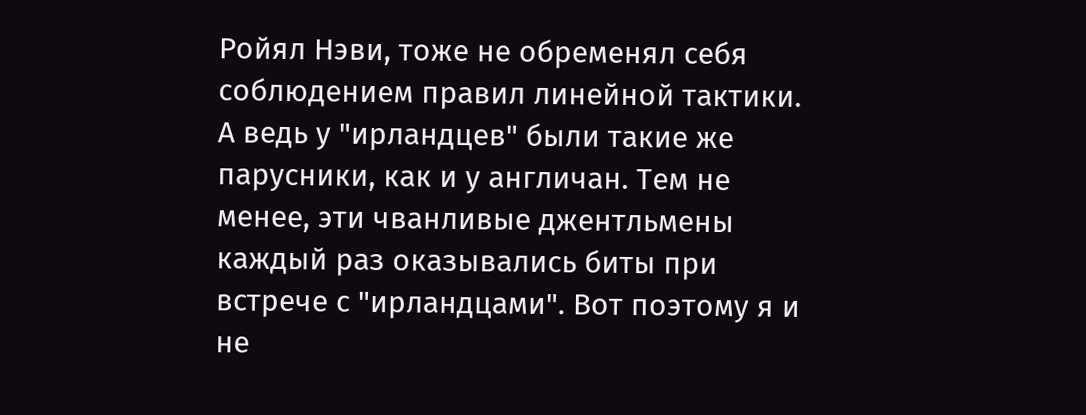Ройял Нэви, тоже не обременял себя соблюдением правил линейной тактики. А ведь у "ирландцев" были такие же парусники, как и у англичан. Тем не менее, эти чванливые джентльмены каждый раз оказывались биты при встрече с "ирландцами". Вот поэтому я и не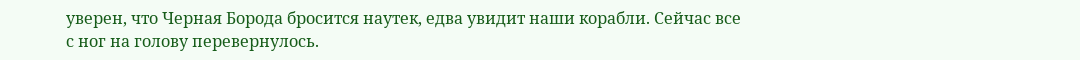уверен, что Черная Борода бросится наутек, едва увидит наши корабли. Сейчас все с ног на голову перевернулось.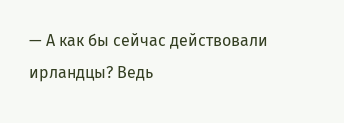— А как бы сейчас действовали ирландцы? Ведь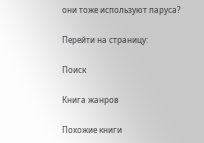они тоже используют паруса?

Перейти на страницу:

Поиск

Книга жанров

Похожие книги